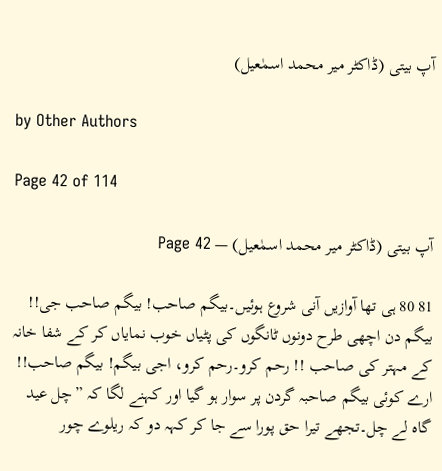آپ بیتی (ڈاکٹر میر محمد اسمٰعیل)

by Other Authors

Page 42 of 114

آپ بیتی (ڈاکٹر میر محمد اسمٰعیل) — Page 42

81 80 ہی تھا آوازیں آنی شروع ہوئیں۔بیگم صاحب! بیگم صاحب جی!! بیگم دن اچھی طرح دونوں ٹانگوں کی پٹیاں خوب نمایاں کر کے شفا خانہ کے مہتر کی صاحب !! رحم کرو۔رحم کرو، اجی بیگم! بیگم صاحب!! ارے کوئی بیگم صاحبہ گردن پر سوار ہو گیا اور کہنے لگا کہ ”چل عید گاہ لے چل۔تجھے تیرا حق پورا سے جا کر کہہ دو کہ ریلوے چور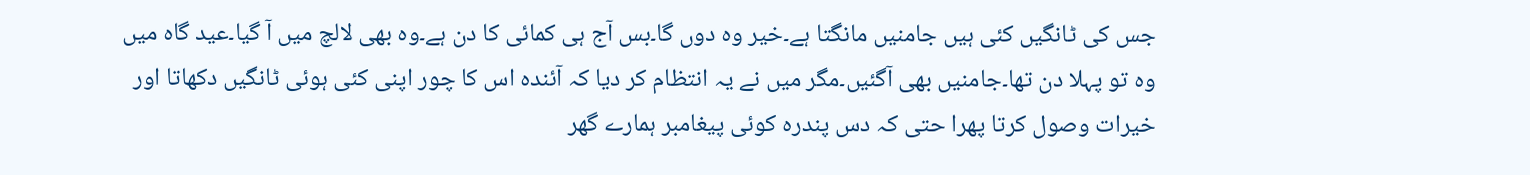جس کی ٹانگیں کئی ہیں جامنیں مانگتا ہے۔خیر وہ دوں گا۔بس آج ہی کمائی کا دن ہے۔وہ بھی لالچ میں آ گیا۔عید گاہ میں وہ تو پہلا دن تھا۔جامنیں بھی آگئیں۔مگر میں نے یہ انتظام کر دیا کہ آئندہ اس کا چور اپنی کئی ہوئی ٹانگیں دکھاتا اور خیرات وصول کرتا پھرا حتی کہ دس پندرہ کوئی پیغامبر ہمارے گھر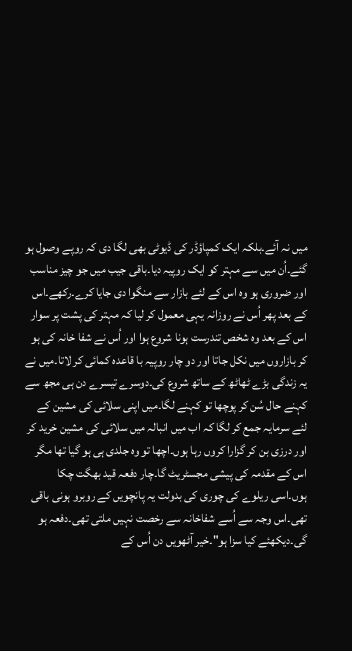میں نہ آئے۔بلکہ ایک کمپاؤڈر کی ڈیوٹی بھی لگا دی کہ روپے وصول ہو گئے۔اُن میں سے مہتر کو ایک روپیہ دیا۔باقی جیب میں جو چیز مناسب اور ضروری ہو وہ اس کے لئے بازار سے منگوا دی جایا کرے۔رکھے۔اس کے بعد پھر اُس نے روزانہ یہی معمول کر لیا کہ مہتر کی پشت پر سوار اس کے بعد وہ شخص تندرست ہونا شروع ہوا اور اُس نے شفا خانہ کی ہو کر بازاروں میں نکل جاتا اور دو چار روپیہ با قاعدہ کمائی کر لاتا۔میں نے یہ زندگی بڑے ٹھاٹھ کے ساتھ شروع کی۔دوسرے تیسرے دن ہی مجھ سے کہنے حال سُن کر پوچھا تو کہنے لگا۔میں اپنی سلائی کی مشین کے لئے سرمایہ جمع کر لگا کہ اب میں انبالہ میں سلائی کی مشین خرید کر اور درزی بن کر گزارا کروں رہا ہوں۔اچھا تو وہ جلدی ہی ہو گیا تھا مگر اس کے مقدمہ کی پیشی مجسٹریٹ گا۔چار دفعہ قید بھگت چکا ہوں۔اسی ریلوے کی چوری کی بدولت یہ پانچویں کے روبرو ہونی باقی تھی۔اس وجہ سے اُسے شفاخانہ سے رخصت نہیں ملتی تھی۔دفعہ ہو گی۔دیکھئے کیا سزا ہو"۔خیر آٹھویں دن اُس کے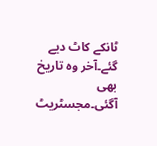ٹانکے کاٹ دیے گئے۔آخر وہ تاریخ بھی آگئی۔مجسٹریٹ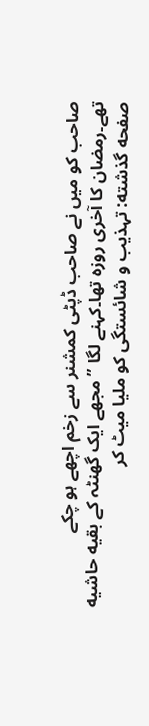صاحب کو میں نے صاحب ڈپٹی کمشنر سے زخم اچھے ہو چکے تھے۔رمضان کا آخری روزہ تھا۔کہنے لگا ” مجھے ایک گھنٹہ کے بقیه حاشیه صفحه گذشته: تہذیب و شائستگی کو ملیا میٹ کر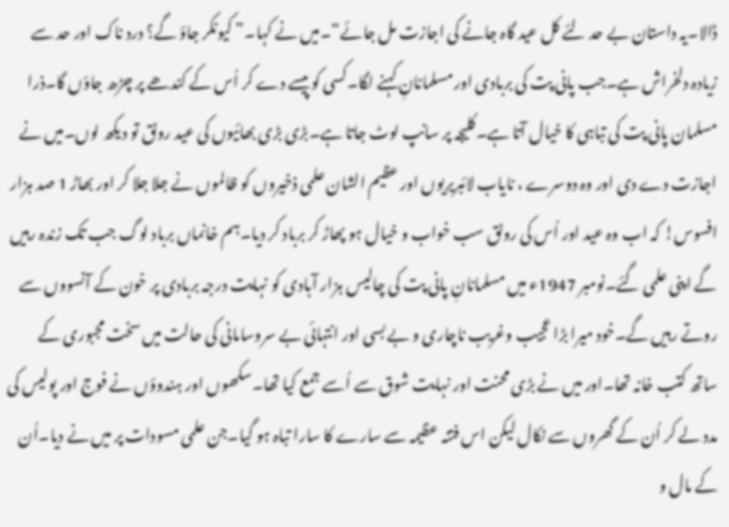ڈالا۔یہ داستان بے حد لئے کل عید گاہ جانے کی اجازت مل جائے“۔میں نے کہا۔” کیونکر جاؤ گے؟ درد ناک اور حد سے زیادہ دلخراش ہے۔جب پانی پت کی بربادی اور مسلمانانِ کہنے لگا۔کسی کو پیسے دے کر اُس کے کندھے پر چڑھ جاؤں گا۔ذرا مسلمان پانی پت کی تباہی کا خیال آتا ہے۔کلیجہ پر سانپ لوٹ جاتا ہے۔بڑی بڑی بھائیوں کی عید رونق تو دیکھ لوں۔میں نے اجازت دے دی اور وہ دوسرے ، نایاب لائبریریوں اور عظیم الشان علمی ذخیروں کو ظالموں نے جلا جلا کر اور بھاڑ 1 صد ہزار افسوس! کہ اب وہ عید اور اُس کی رونق سب خواب و خیال ہو پھاڑ کر برباد کر دیا۔ہم خانماں برباد لوگ جب تک زندہ رہیں گے اپنی علمی گئے۔نومبر 1947ء میں مسلمانانِ پانی پت کی چالیس ہزار آبادی کو نہایت درجہ بربادی پر خون کے آنسووں سے روتے رہیں گے۔خود میرا بڑا عجیب وغریب ناچاری و بے بسی اور انتہائی بے سروسامانی کی حالت میں سخت مجبوری کے ساتھ کتب خانہ تھا۔اور میں نے بڑی محنت اور نہایت شوق سے اُسے جمع کیا تھا۔سکھوں اور ہندوؤں نے فوج اور پولیس کی مدد لے کر اُن کے گھروں سے نکال لیکن اس فتنہ عظیمہ سے سارے کا سارا تباہ ہو گیا۔جن علمی مسودات پر میں نے دیا۔اُن کے مال و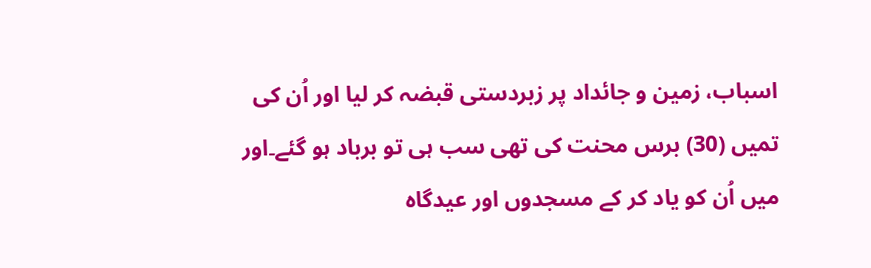اسباب، زمین و جائداد پر زبردستی قبضہ کر لیا اور اُن کی تمیں (30) برس محنت کی تھی سب ہی تو برباد ہو گئے۔اور میں اُن کو یاد کر کے مسجدوں اور عیدگاہ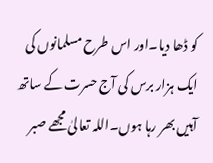کو ڈھا دیا۔اور اس طرح مسلمانوں کی ایک ہزار برس کی آج حسرت کے ساتھ آہیں بھر رہا ہوں۔اللہ تعالیٰ مجھے صبر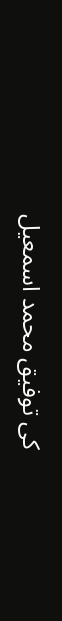کی توفیق محمد اسمعیل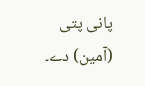پانی پتی (آمین) دے۔